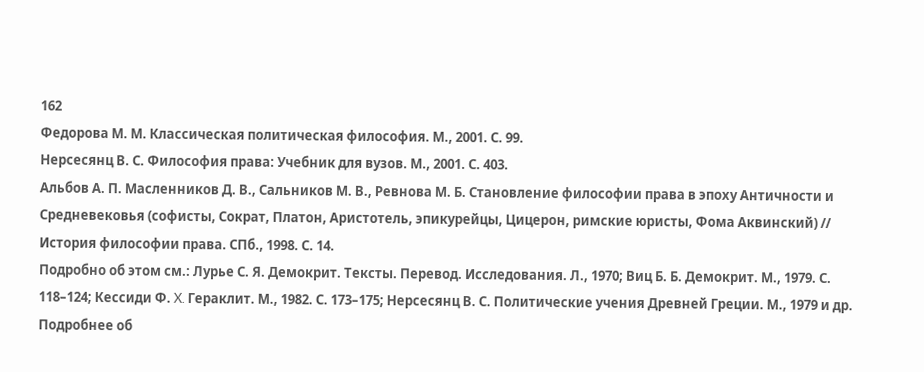162
Федорова М. М. Классическая политическая философия. М., 2001. С. 99.
Нерсесянц В. С. Философия права: Учебник для вузов. М., 2001. С. 403.
Альбов А. П. Масленников Д. В., Сальников М. В., Ревнова М. Б. Становление философии права в эпоху Античности и Средневековья (софисты, Сократ, Платон, Аристотель, эпикурейцы, Цицерон, римские юристы, Фома Аквинский) // История философии права. СПб., 1998. С. 14.
Подробно об этом см.: Лурье С. Я. Демокрит. Тексты. Перевод. Исследования. Л., 1970; Виц Б. Б. Демокрит. М., 1979. С. 118–124; Кессиди Ф. X. Гераклит. М., 1982. С. 173–175; Нерсесянц В. С. Политические учения Древней Греции. М., 1979 и др.
Подробнее об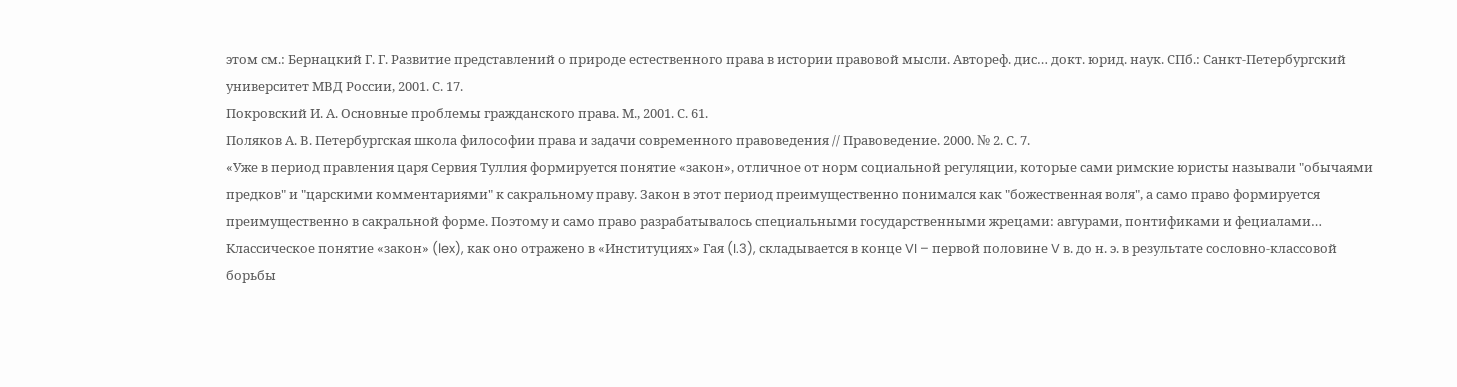этом см.: Бернацкий Г. Г. Развитие представлений о природе естественного права в истории правовой мысли. Автореф. дис… докт. юрид. наук. СПб.: Санкт-Петербургский университет МВД России, 2001. С. 17.
Покровский И. А. Основные проблемы гражданского права. М., 2001. С. 61.
Поляков А. В. Петербургская школа философии права и задачи современного правоведения // Правоведение. 2000. № 2. С. 7.
«Уже в период правления царя Сервия Туллия формируется понятие «закон», отличное от норм социальной регуляции, которые сами римские юристы называли "обычаями предков" и "царскими комментариями" к сакральному праву. Закон в этот период преимущественно понимался как "божественная воля", а само право формируется преимущественно в сакральной форме. Поэтому и само право разрабатывалось специальными государственными жрецами: авгурами, понтификами и фециалами…
Классическое понятие «закон» (lex), как оно отражено в «Институциях» Гая (I.3), складывается в конце VI – первой половине V в. до н. э. в результате сословно-классовой борьбы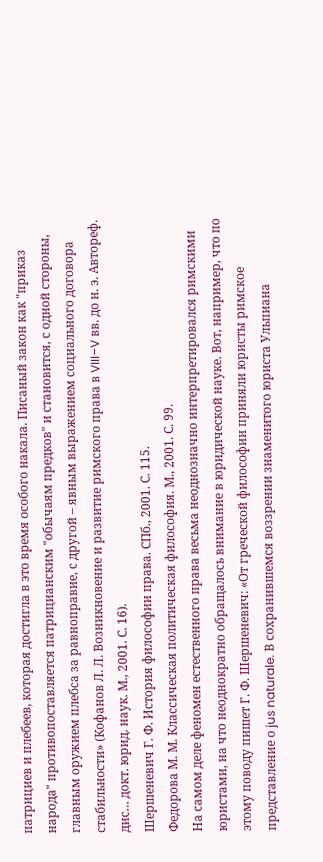патрициев и плебеев, которая достигла в это время особого накала. Писаный закон как "приказ народа" противопоставляется патрицианским "обычаям предков" и становится, с одной стороны, главным оружием плебса за равноправие, с другой – явным выражением социального договора стабильности» (Кофанов Л. Л. Возникновение и развитие римского права в VIII–V вв. до н. э. Автореф. дис… докт. юрид. наук. М., 2001. С. 16).
Шершеневич Г. Ф. История философии права. СПб., 2001. С. 115.
Федорова М. М. Классическая политическая философия. М., 2001. С. 99.
На самом деле феномен естественного права весьма неоднозначно интерпретировался римскими юристами, на что неоднократно обращалось внимание в юридической науке. Вот, например, что по этому поводу пишет Г. Ф. Шершеневич: «От греческой философии приняли юристы римское представление о jus naturale. В сохранившемся воззрении знаменитого юриста Ульпиана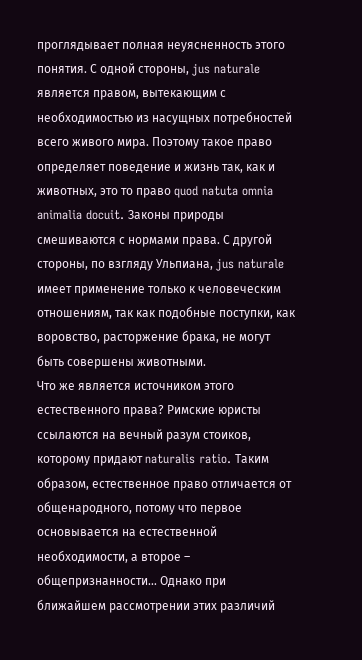проглядывает полная неуясненность этого понятия. С одной стороны, jus naturale является правом, вытекающим с необходимостью из насущных потребностей всего живого мира. Поэтому такое право определяет поведение и жизнь так, как и животных, это то право quod natuta omnia animalia docuit. Законы природы смешиваются с нормами права. С другой стороны, по взгляду Ульпиана, jus naturale имеет применение только к человеческим отношениям, так как подобные поступки, как воровство, расторжение брака, не могут быть совершены животными.
Что же является источником этого естественного права? Римские юристы ссылаются на вечный разум стоиков, которому придают naturalis ratio. Таким образом, естественное право отличается от общенародного, потому что первое основывается на естественной необходимости, а второе – общепризнанности… Однако при ближайшем рассмотрении этих различий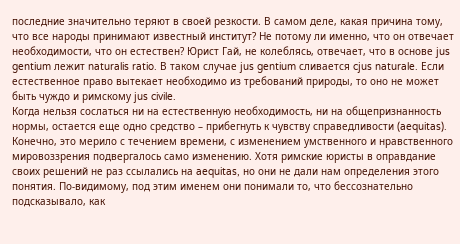последние значительно теряют в своей резкости. В самом деле, какая причина тому, что все народы принимают известный институт? Не потому ли именно, что он отвечает необходимости, что он естествен? Юрист Гай, не колеблясь, отвечает, что в основе jus gentium лежит naturalis ratio. В таком случае jus gentium сливается cjus naturale. Если естественное право вытекает необходимо из требований природы, то оно не может быть чуждо и римскому jus civile.
Когда нельзя сослаться ни на естественную необходимость, ни на общепризнанность нормы, остается еще одно средство – прибегнуть к чувству справедливости (aequitas). Конечно, это мерило с течением времени, с изменением умственного и нравственного мировоззрения подвергалось само изменению. Хотя римские юристы в оправдание своих решений не раз ссылались на aequitas, но они не дали нам определения этого понятия. По-видимому, под этим именем они понимали то, что бессознательно подсказывало, как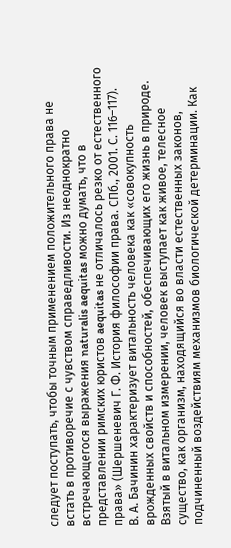следует поступать, чтобы точным применением положительного права не встать в противоречие с чувством справедливости. Из неоднократно встречающегося выражения naturalis aequitas можно думать, что в представлении римских юристов aequitas не отличалось резко от естественного права» (Шершеневич Г. Ф. История философии права. СПб., 2001. С. 116–117).
В. А. Бачинин характеризует витальность человека как «совокупность врожденных свойств и способностей, обеспечивающих его жизнь в природе. Взятый в витальном измерении, человек выступает как живое, телесное существо, как организм, находящийся во власти естественных законов, подчиненный воздействиям механизмов биологической детерминации. Как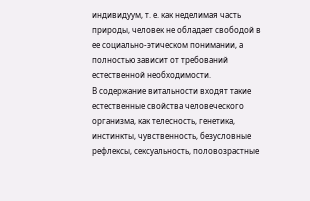индивидуум, т. е. как неделимая часть природы, человек не обладает свободой в ее социально-этическом понимании, а полностью зависит от требований естественной необходимости.
В содержание витальности входят такие естественные свойства человеческого организма, как телесность, генетика, инстинкты, чувственность, безусловные рефлексы, сексуальность, половозрастные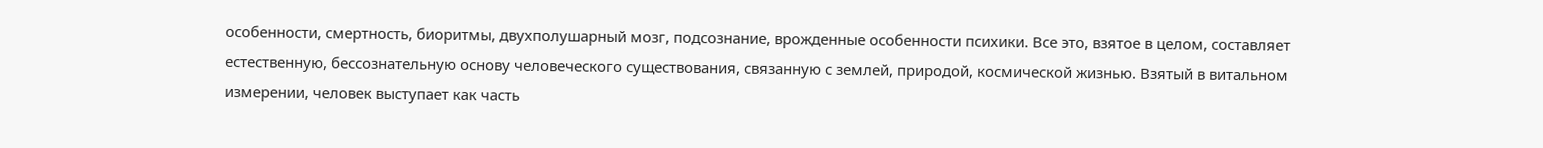особенности, смертность, биоритмы, двухполушарный мозг, подсознание, врожденные особенности психики. Все это, взятое в целом, составляет естественную, бессознательную основу человеческого существования, связанную с землей, природой, космической жизнью. Взятый в витальном измерении, человек выступает как часть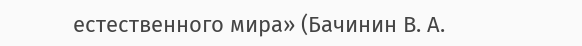естественного мира» (Бачинин В. А.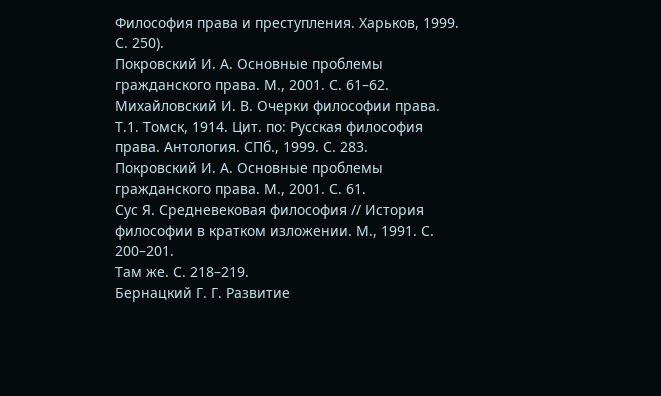Философия права и преступления. Харьков, 1999. С. 250).
Покровский И. А. Основные проблемы гражданского права. М., 2001. С. 61–62.
Михайловский И. В. Очерки философии права. Т.1. Томск, 1914. Цит. по: Русская философия права. Антология. СПб., 1999. С. 283.
Покровский И. А. Основные проблемы гражданского права. М., 2001. С. 61.
Сус Я. Средневековая философия // История философии в кратком изложении. М., 1991. С. 200–201.
Там же. С. 218–219.
Бернацкий Г. Г. Развитие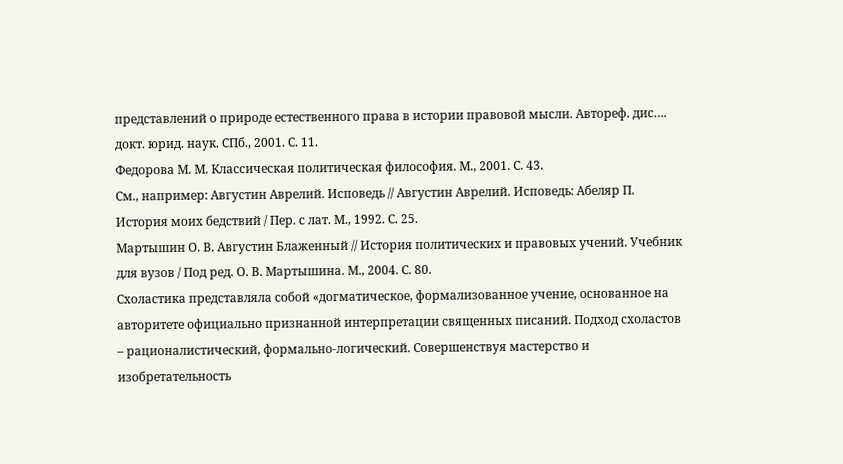представлений о природе естественного права в истории правовой мысли. Автореф. дис…. докт. юрид. наук. СПб., 2001. С. 11.
Федорова М. М. Классическая политическая философия. М., 2001. С. 43.
См., например: Августин Аврелий. Исповедь // Августин Аврелий. Исповедь: Абеляр П. История моих бедствий / Пер. с лат. М., 1992. С. 25.
Мартышин О. В. Августин Блаженный // История политических и правовых учений. Учебник для вузов / Под ред. О. В. Мартышина. М., 2004. С. 80.
Схоластика представляла собой «догматическое, формализованное учение, основанное на авторитете официально признанной интерпретации священных писаний. Подход схоластов – рационалистический, формально-логический. Совершенствуя мастерство и изобретательность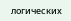логических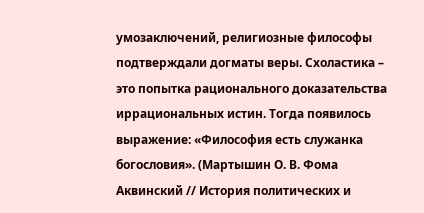умозаключений, религиозные философы подтверждали догматы веры. Схоластика – это попытка рационального доказательства иррациональных истин. Тогда появилось выражение: «Философия есть служанка богословия». (Мартышин О. В. Фома Аквинский // История политических и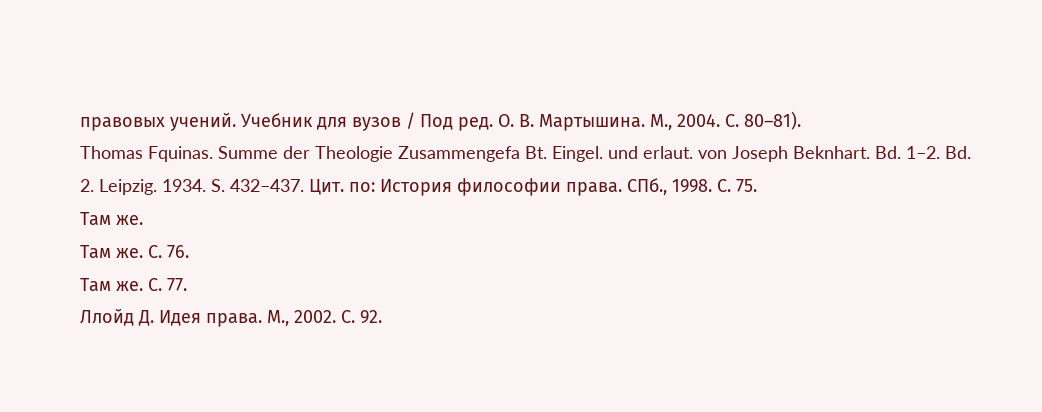правовых учений. Учебник для вузов / Под ред. О. В. Мартышина. М., 2004. С. 80–81).
Thomas Fquinas. Summe der Theologie Zusammengefa Bt. Eingel. und erlaut. von Joseph Beknhart. Bd. 1–2. Bd. 2. Leipzig. 1934. S. 432–437. Цит. по: История философии права. СПб., 1998. С. 75.
Там же.
Там же. С. 76.
Там же. С. 77.
Ллойд Д. Идея права. М., 2002. С. 92.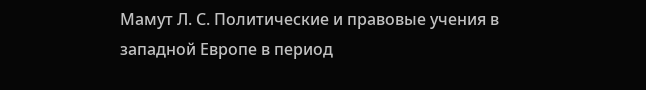Мамут Л. С. Политические и правовые учения в западной Европе в период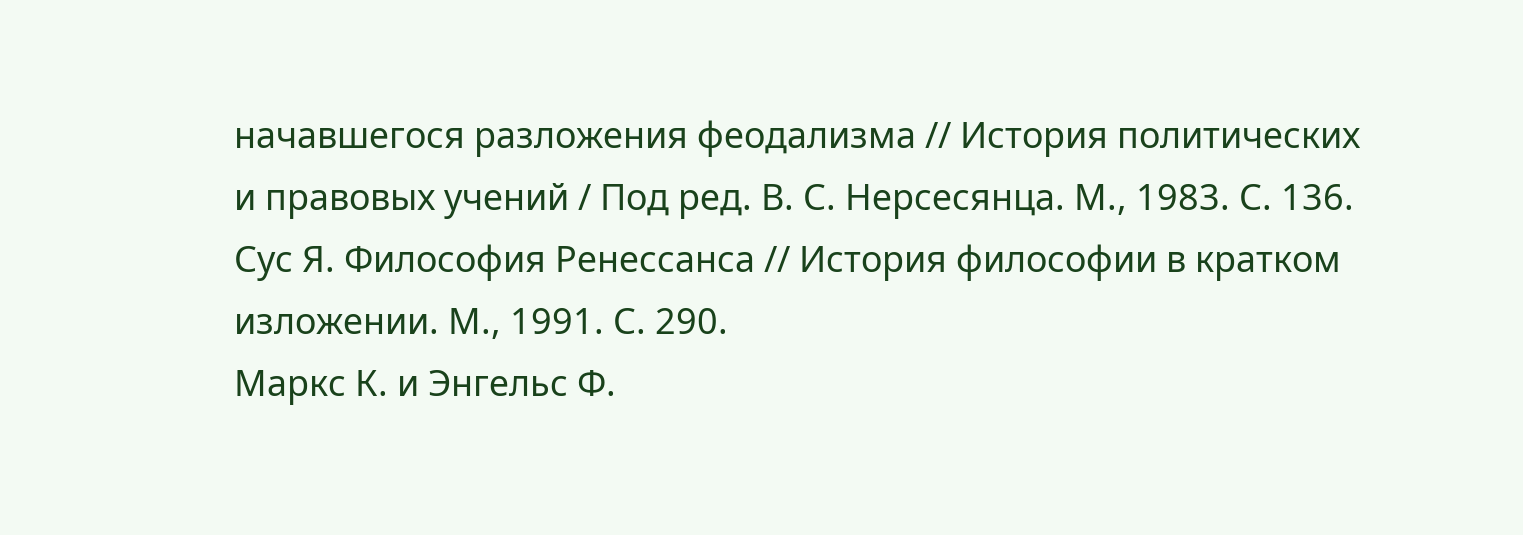начавшегося разложения феодализма // История политических и правовых учений / Под ред. В. С. Нерсесянца. М., 1983. С. 136.
Сус Я. Философия Ренессанса // История философии в кратком изложении. М., 1991. С. 290.
Маркс К. и Энгельс Ф.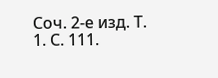Соч. 2-е изд. Т. 1. С. 111.